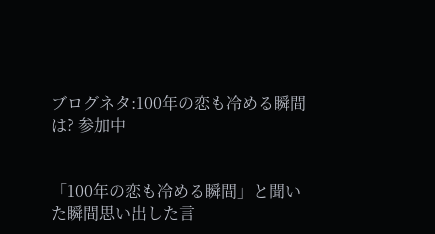ブログネタ:100年の恋も冷める瞬間は? 参加中


「100年の恋も冷める瞬間」と聞いた瞬間思い出した言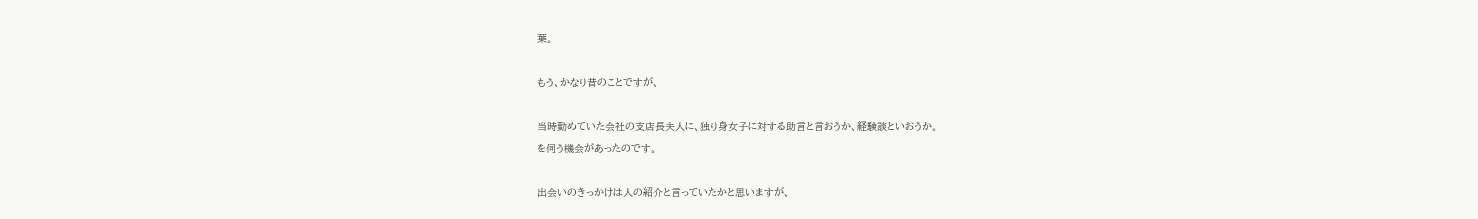葉。

もう、かなり昔のことですが、

当時勤めていた会社の支店長夫人に、独り身女子に対する助言と言おうか、経験談といおうか。
を伺う機会があったのです。

出会いのきっかけは人の紹介と言っていたかと思いますが、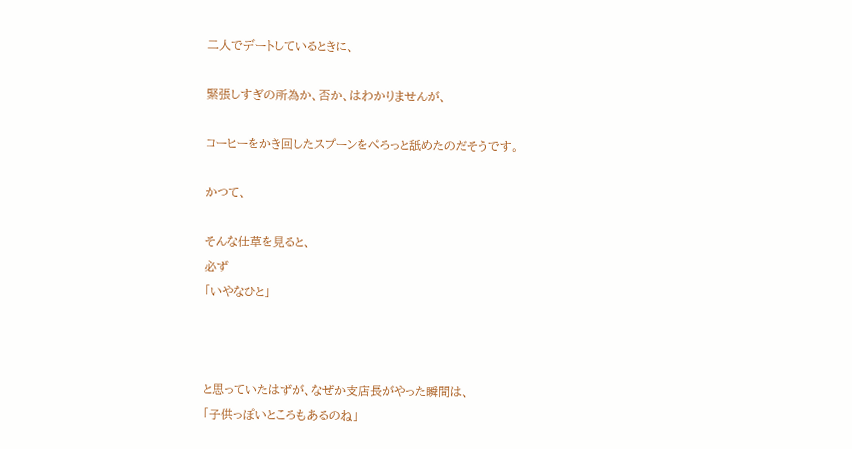二人でデートしているときに、

緊張しすぎの所為か、否か、はわかりませんが、

コーヒーをかき回したスプーンをぺろっと舐めたのだそうです。

かつて、

そんな仕草を見ると、
必ず
「いやなひと」



と思っていたはずが、なぜか支店長がやった瞬間は、
「子供っぽいところもあるのね」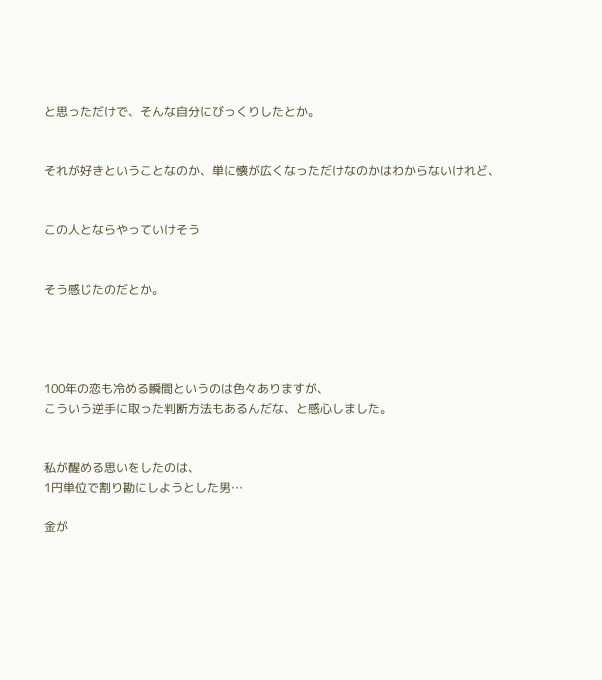と思っただけで、そんな自分にびっくりしたとか。


それが好きということなのか、単に懐が広くなっただけなのかはわからないけれど、


この人とならやっていけそう


そう感じたのだとか。




100年の恋も冷める瞬間というのは色々ありますが、
こういう逆手に取った判断方法もあるんだな、と感心しました。


私が醒める思いをしたのは、
1円単位で割り勘にしようとした男…

金が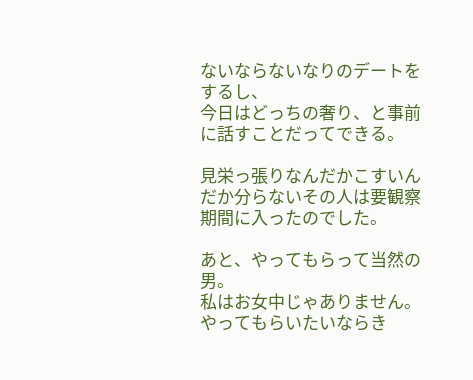ないならないなりのデートをするし、
今日はどっちの奢り、と事前に話すことだってできる。

見栄っ張りなんだかこすいんだか分らないその人は要観察期間に入ったのでした。

あと、やってもらって当然の男。
私はお女中じゃありません。
やってもらいたいならき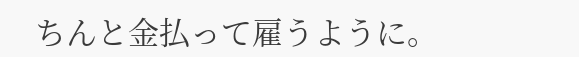ちんと金払って雇うように。